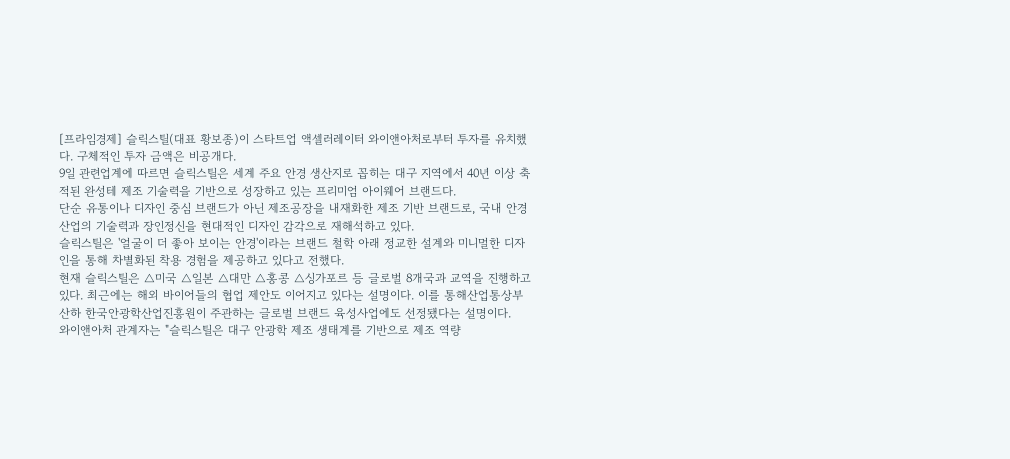[프라임경제] 슬릭스틸(대표 황보종)이 스타트업 액셀러레이터 와이앤아처로부터 투자를 유치했다. 구체적인 투자 금액은 비공개다.
9일 관련업계에 따르면 슬릭스틸은 세계 주요 안경 생산지로 꼽히는 대구 지역에서 40년 이상 축적된 완성테 제조 기술력을 기반으로 성장하고 있는 프리미엄 아이웨어 브랜드다.
단순 유통이나 디자인 중심 브랜드가 아닌 제조공장을 내재화한 제조 기반 브랜드로, 국내 안경 산업의 기술력과 장인정신을 현대적인 디자인 감각으로 재해석하고 있다.
슬릭스틸은 '얼굴이 더 좋아 보이는 안경'이라는 브랜드 철학 아래 정교한 설계와 미니멀한 디자인을 통해 차별화된 착용 경험을 제공하고 있다고 전했다.
현재 슬릭스틸은 △미국 △일본 △대만 △홍콩 △싱가포르 등 글로벌 8개국과 교역을 진행하고 있다. 최근에는 해외 바이어들의 협업 제안도 이어지고 있다는 설명이다. 이를 통해산업통상부 산하 한국안광학산업진흥원이 주관하는 글로벌 브랜드 육성사업에도 선정됐다는 설명이다.
와이앤아처 관계자는 "슬릭스틸은 대구 안광학 제조 생태계를 기반으로 제조 역량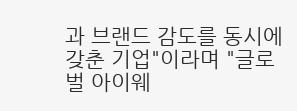과 브랜드 감도를 동시에 갖춘 기업"이라며 "글로벌 아이웨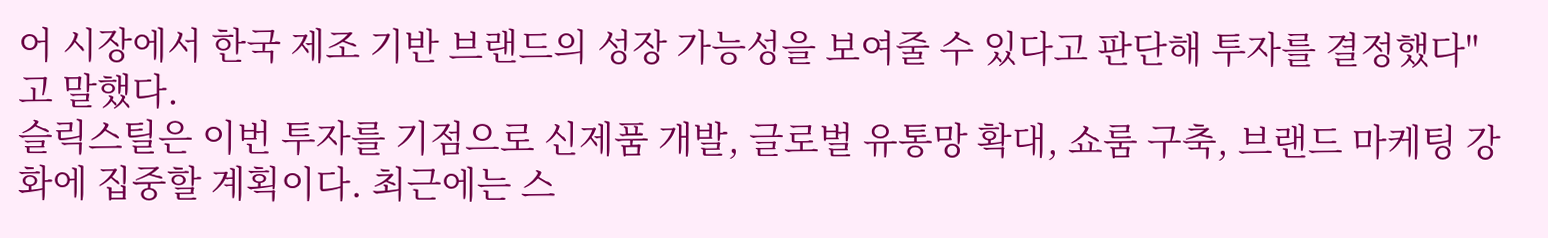어 시장에서 한국 제조 기반 브랜드의 성장 가능성을 보여줄 수 있다고 판단해 투자를 결정했다"고 말했다.
슬릭스틸은 이번 투자를 기점으로 신제품 개발, 글로벌 유통망 확대, 쇼룸 구축, 브랜드 마케팅 강화에 집중할 계획이다. 최근에는 스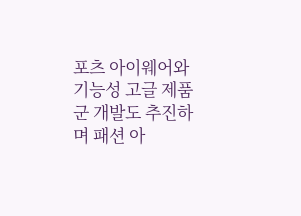포츠 아이웨어와 기능성 고글 제품군 개발도 추진하며 패션 아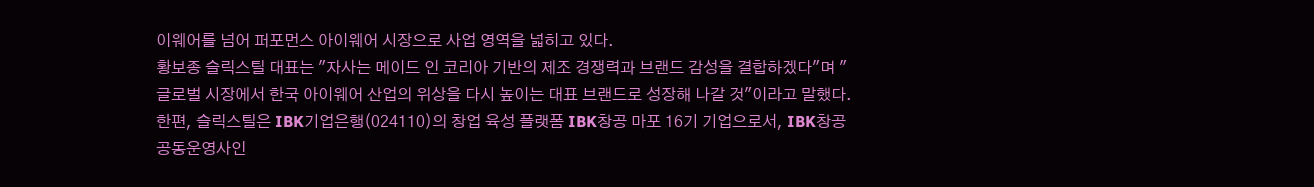이웨어를 넘어 퍼포먼스 아이웨어 시장으로 사업 영역을 넓히고 있다.
황보종 슬릭스틸 대표는 "자사는 메이드 인 코리아 기반의 제조 경쟁력과 브랜드 감성을 결합하겠다"며 "글로벌 시장에서 한국 아이웨어 산업의 위상을 다시 높이는 대표 브랜드로 성장해 나갈 것"이라고 말했다.
한편, 슬릭스틸은 IBK기업은행(024110)의 창업 육성 플랫폼 IBK창공 마포 16기 기업으로서, IBK창공 공동운영사인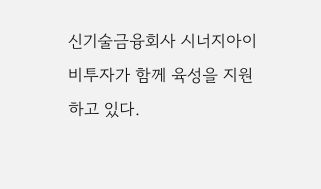신기술금융회사 시너지아이비투자가 함께 육성을 지원하고 있다.